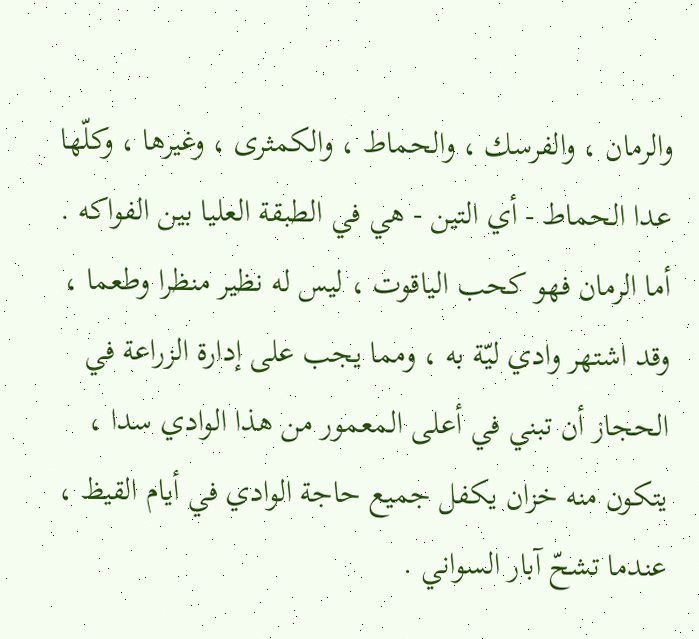والرمان ، والفرسك ، والحماط ، والكمثرى ، وغيرها ، وكلّها عدا الحماط - أي التين - هي في الطبقة العليا بين الفواكه .
أما الرمان فهو كحب الياقوت ، ليس له نظير منظرا وطعما ، وقد اشتهر وادي ليّة به ، ومما يجب على إدارة الزراعة في الحجاز أن تبني في أعلى المعمور من هذا الوادي سدا ، يتكون منه خزان يكفل جميع حاجة الوادي في أيام القيظ ، عندما تشحّ آبار السواني .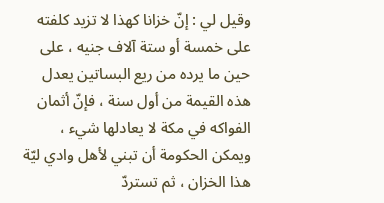وقيل لي : إنّ خزانا كهذا لا تزيد كلفته على خمسة أو ستة آلاف جنيه ، على حين ما يرده من ريع البساتين يعدل هذه القيمة من أول سنة ، فإنّ أثمان الفواكه في مكة لا يعادلها شيء ، ويمكن الحكومة أن تبني لأهل وادي ليّة هذا الخزان ، ثم تستردّ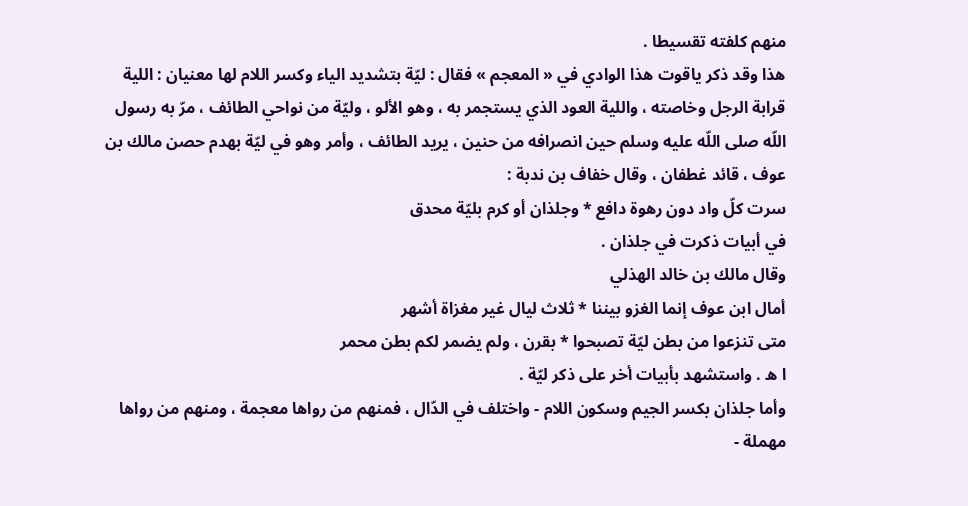منهم كلفته تقسيطا .
هذا وقد ذكر ياقوت هذا الوادي في « المعجم » فقال : ليّة بتشديد الياء وكسر اللام لها معنيان : اللية قرابة الرجل وخاصته ، واللية العود الذي يستجمر به ، وهو الألو ، وليّة من نواحي الطائف ، مرّ به رسول اللّه صلى اللّه عليه وسلم حين انصرافه من حنين ، يريد الطائف ، وأمر وهو في ليّة بهدم حصن مالك بن عوف ، قائد غطفان ، وقال خفاف بن ندبة :
سرت كلّ واد دون رهوة دافع * وجلذان أو كرم بليّة محدق
في أبيات ذكرت في جلذان .
وقال مالك بن خالد الهذلي
أمال ابن عوف إنما الغزو بيننا * ثلاث ليال غير مغزاة أشهر
متى تنزعوا من بطن ليّة تصبحوا * بقرن ، ولم يضمر لكم بطن محمر
ا ه . واستشهد بأبيات أخر على ذكر ليّة .
وأما جلذان بكسر الجيم وسكون اللام - واختلف في الدّال ، فمنهم من رواها معجمة ، ومنهم من رواها مهملة -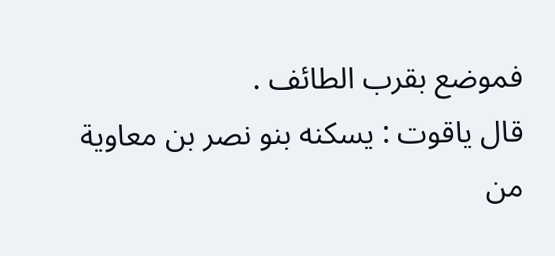فموضع بقرب الطائف .
قال ياقوت : يسكنه بنو نصر بن معاوية من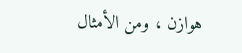هوازن ، ومن الأمثال